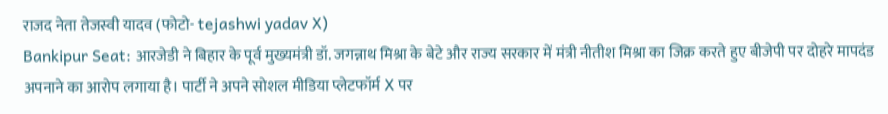राजद नेता तेजस्वी यादव (फोटो- tejashwi yadav X)
Bankipur Seat: आरजेडी ने बिहार के पूर्व मुख्यमंत्री डॉ. जगन्नाथ मिश्रा के बेटे और राज्य सरकार में मंत्री नीतीश मिश्रा का जिक्र करते हुए बीजेपी पर दोहरे मापदंड अपनाने का आरोप लगाया है। पार्टी ने अपने सोशल मीडिया प्लेटफॉर्म X पर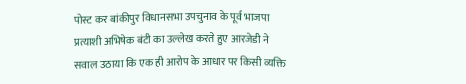पोस्ट कर बांकीपुर विधानसभा उपचुनाव के पूर्व भाजपा प्रत्याशी अभिषेक बंटी का उल्लेख करते हुए आरजेडी ने सवाल उठाया कि एक ही आरोप के आधार पर किसी व्यक्ति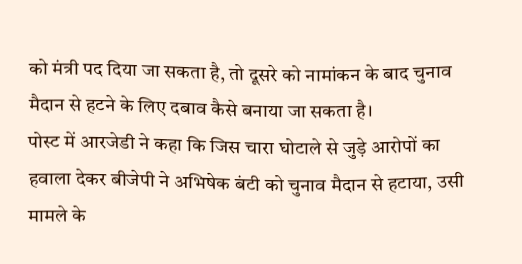को मंत्री पद दिया जा सकता है, तो दूसरे को नामांकन के बाद चुनाव मैदान से हटने के लिए दबाव कैसे बनाया जा सकता है।
पोस्ट में आरजेडी ने कहा कि जिस चारा घोटाले से जुड़े आरोपों का हवाला देकर बीजेपी ने अभिषेक बंटी को चुनाव मैदान से हटाया, उसी मामले के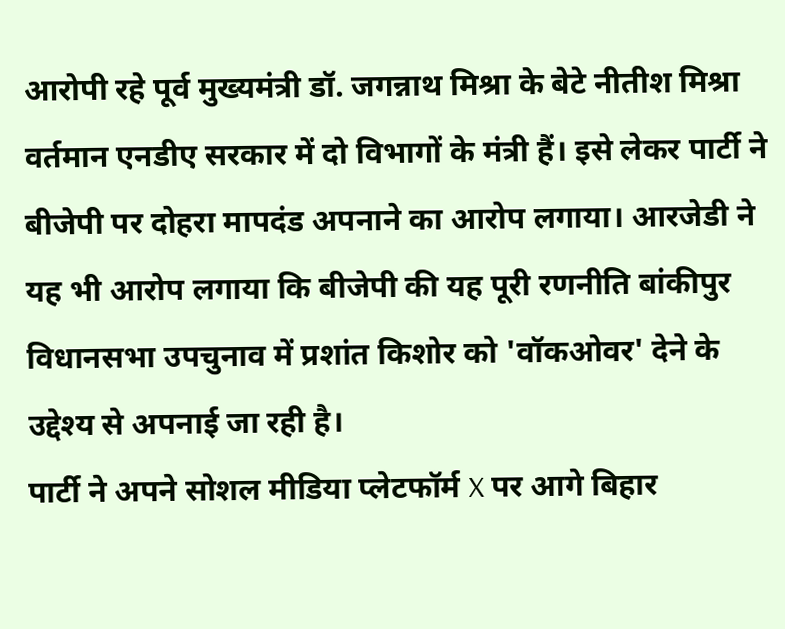आरोपी रहे पूर्व मुख्यमंत्री डॉ. जगन्नाथ मिश्रा के बेटे नीतीश मिश्रा वर्तमान एनडीए सरकार में दो विभागों के मंत्री हैं। इसे लेकर पार्टी ने बीजेपी पर दोहरा मापदंड अपनाने का आरोप लगाया। आरजेडी ने यह भी आरोप लगाया कि बीजेपी की यह पूरी रणनीति बांकीपुर विधानसभा उपचुनाव में प्रशांत किशोर को 'वॉकओवर' देने के उद्देश्य से अपनाई जा रही है।
पार्टी ने अपने सोशल मीडिया प्लेटफॉर्म X पर आगे बिहार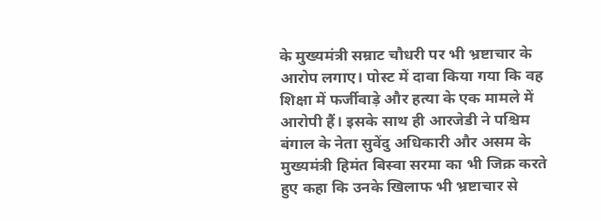के मुख्यमंत्री सम्राट चौधरी पर भी भ्रष्टाचार के आरोप लगाए। पोस्ट में दावा किया गया कि वह शिक्षा में फर्जीवाड़े और हत्या के एक मामले में आरोपी हैं। इसके साथ ही आरजेडी ने पश्चिम बंगाल के नेता सुवेंदु अधिकारी और असम के मुख्यमंत्री हिमंत बिस्वा सरमा का भी जिक्र करते हुए कहा कि उनके खिलाफ भी भ्रष्टाचार से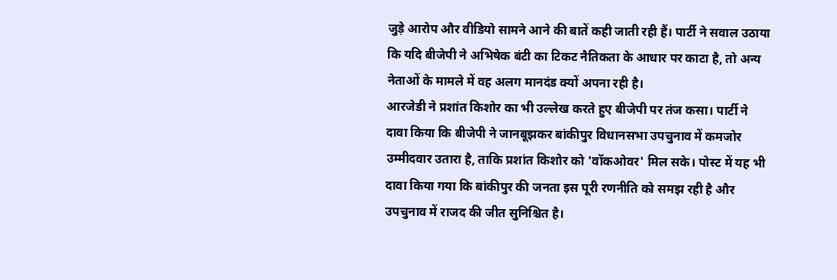जुड़े आरोप और वीडियो सामने आने की बातें कही जाती रही हैं। पार्टी ने सवाल उठाया कि यदि बीजेपी ने अभिषेक बंटी का टिकट नैतिकता के आधार पर काटा है, तो अन्य नेताओं के मामले में वह अलग मानदंड क्यों अपना रही है।
आरजेडी ने प्रशांत किशोर का भी उल्लेख करते हुए बीजेपी पर तंज कसा। पार्टी ने दावा किया कि बीजेपी ने जानबूझकर बांकीपुर विधानसभा उपचुनाव में कमजोर उम्मीदवार उतारा है, ताकि प्रशांत किशोर को 'वॉकओवर' मिल सके। पोस्ट में यह भी दावा किया गया कि बांकीपुर की जनता इस पूरी रणनीति को समझ रही है और उपचुनाव में राजद की जीत सुनिश्चित है।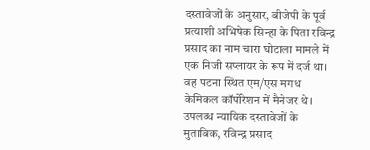दस्तावेजों के अनुसार, बीजेपी के पूर्व प्रत्याशी अभिषेक सिन्हा के पिता रविन्द्र प्रसाद का नाम चारा घोटाला मामले में एक निजी सप्लायर के रूप में दर्ज था। वह पटना स्थित एम/एस मगध केमिकल कॉर्पोरेशन में मैनेजर थे। उपलब्ध न्यायिक दस्तावेजों के मुताबिक, रविन्द्र प्रसाद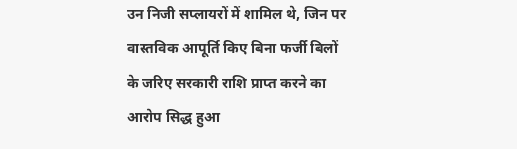उन निजी सप्लायरों में शामिल थे, जिन पर वास्तविक आपूर्ति किए बिना फर्जी बिलों के जरिए सरकारी राशि प्राप्त करने का आरोप सिद्ध हुआ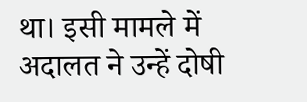था। इसी मामले में अदालत ने उन्हें दोषी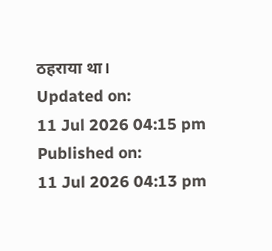ठहराया था।
Updated on:
11 Jul 2026 04:15 pm
Published on:
11 Jul 2026 04:13 pm